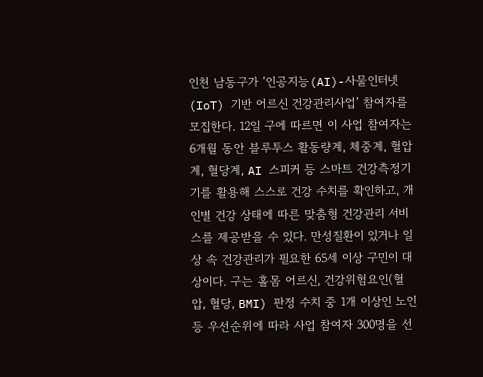인천 남동구가 ‘인공지능(AI)-사물인터넷(IoT) 기반 어르신 건강관리사업’ 참여자를 모집한다. 12일 구에 따르면 이 사업 참여자는 6개월 동안 블루투스 활동량계, 체중계, 혈압계, 혈당계, AI 스피커 등 스마트 건강측정기기를 활용해 스스로 건강 수치를 확인하고, 개인별 건강 상태에 따른 맞춤형 건강관리 서비스를 제공받을 수 있다. 만성질환이 있거나 일상 속 건강관리가 필요한 65세 이상 구민이 대상이다. 구는 홀몸 어르신, 건강위험요인(혈압, 혈당, BMI) 판정 수치 중 1개 이상인 노인 등 우선순위에 따라 사업 참여자 300명을 선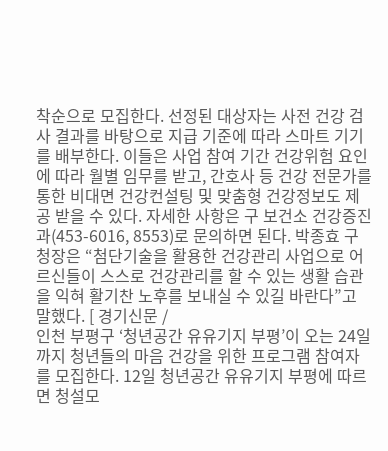착순으로 모집한다. 선정된 대상자는 사전 건강 검사 결과를 바탕으로 지급 기준에 따라 스마트 기기를 배부한다. 이들은 사업 참여 기간 건강위험 요인에 따라 월별 임무를 받고, 간호사 등 건강 전문가를 통한 비대면 건강컨설팅 및 맞춤형 건강정보도 제공 받을 수 있다. 자세한 사항은 구 보건소 건강증진과(453-6016, 8553)로 문의하면 된다. 박종효 구청장은 “첨단기술을 활용한 건강관리 사업으로 어르신들이 스스로 건강관리를 할 수 있는 생활 습관을 익혀 활기찬 노후를 보내실 수 있길 바란다”고 말했다. [ 경기신문 /
인천 부평구 ‘청년공간 유유기지 부평’이 오는 24일까지 청년들의 마음 건강을 위한 프로그램 참여자를 모집한다. 12일 청년공간 유유기지 부평에 따르면 청설모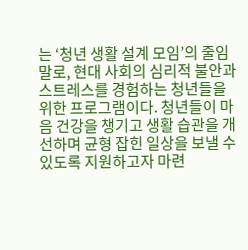는 ‘청년 생활 설계 모임’의 줄임말로, 현대 사회의 심리적 불안과 스트레스를 경험하는 청년들을 위한 프로그램이다. 청년들이 마음 건강을 챙기고 생활 습관을 개선하며 균형 잡힌 일상을 보낼 수 있도록 지원하고자 마련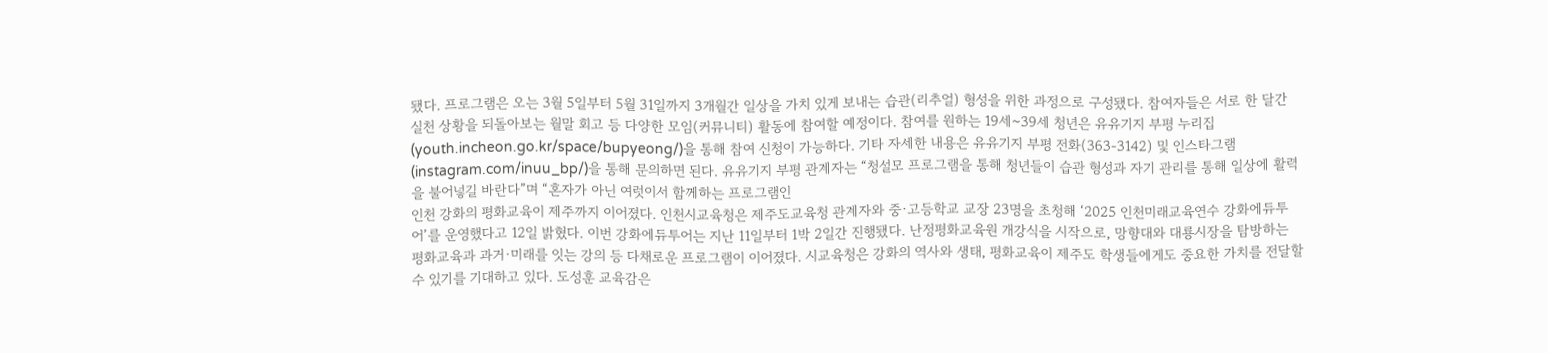됐다. 프로그램은 오는 3월 5일부터 5월 31일까지 3개월간 일상을 가치 있게 보내는 습관(리추얼) 형성을 위한 과정으로 구성됐다. 참여자들은 서로 한 달간 실천 상황을 되돌아보는 월말 회고 등 다양한 모임(커뮤니티) 활동에 참여할 예정이다. 참여를 원하는 19세~39세 청년은 유유기지 부평 누리집(youth.incheon.go.kr/space/bupyeong/)을 통해 참여 신청이 가능하다. 기타 자세한 내용은 유유기지 부평 전화(363-3142) 및 인스타그램(instagram.com/inuu_bp/)을 통해 문의하면 된다. 유유기지 부평 관계자는 “청설모 프로그램을 통해 청년들이 습관 형성과 자기 관리를 통해 일상에 활력을 불어넣길 바란다”며 “혼자가 아닌 여럿이서 함께하는 프로그램인
인천 강화의 평화교육이 제주까지 이어졌다. 인천시교육청은 제주도교육청 관계자와 중·고등학교 교장 23명을 초청해 ‘2025 인천미래교육연수 강화에듀투어’를 운영했다고 12일 밝혔다. 이번 강화에듀투어는 지난 11일부터 1박 2일간 진행됐다. 난정평화교육원 개강식을 시작으로, 망향대와 대룡시장을 탐방하는 평화교육과 과거·미래를 잇는 강의 등 다채로운 프로그램이 이어졌다. 시교육청은 강화의 역사와 생태, 평화교육이 제주도 학생들에게도 중요한 가치를 전달할 수 있기를 기대하고 있다. 도성훈 교육감은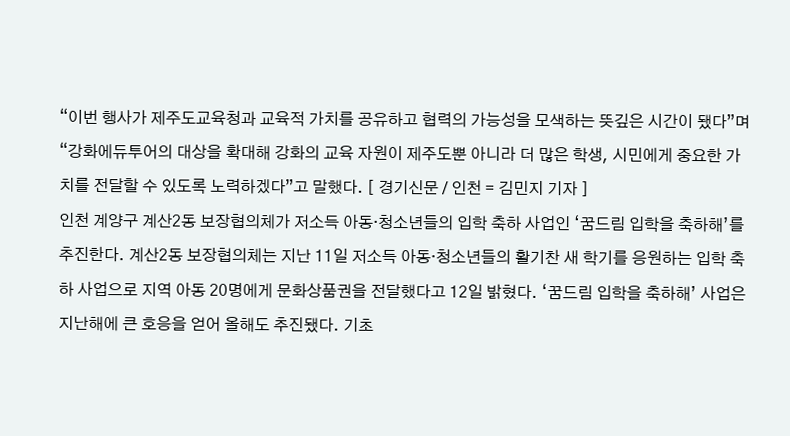“이번 행사가 제주도교육청과 교육적 가치를 공유하고 협력의 가능성을 모색하는 뜻깊은 시간이 됐다”며 “강화에듀투어의 대상을 확대해 강화의 교육 자원이 제주도뿐 아니라 더 많은 학생, 시민에게 중요한 가치를 전달할 수 있도록 노력하겠다”고 말했다. [ 경기신문 / 인천 = 김민지 기자 ]
인천 계양구 계산2동 보장협의체가 저소득 아동·청소년들의 입학 축하 사업인 ‘꿈드림 입학을 축하해’를 추진한다. 계산2동 보장협의체는 지난 11일 저소득 아동·청소년들의 활기찬 새 학기를 응원하는 입학 축하 사업으로 지역 아동 20명에게 문화상품권을 전달했다고 12일 밝혔다. ‘꿈드림 입학을 축하해’ 사업은 지난해에 큰 호응을 얻어 올해도 추진됐다. 기초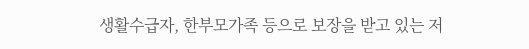생활수급자, 한부모가족 등으로 보장을 받고 있는 저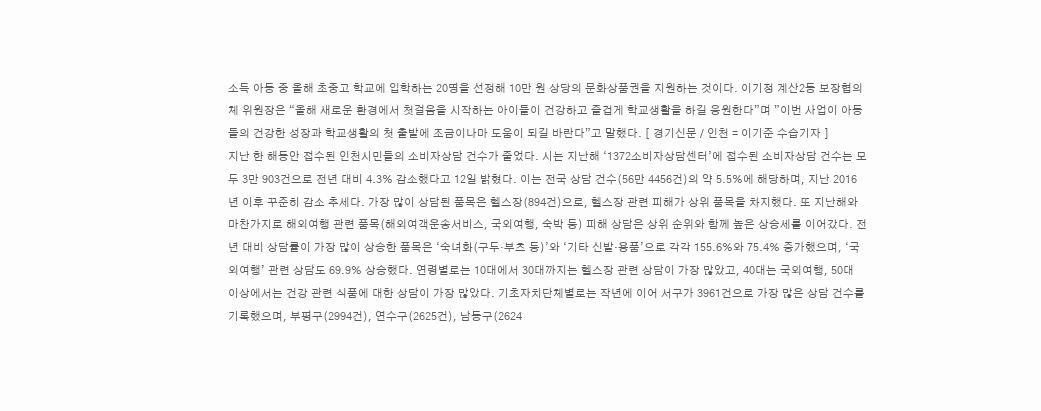소득 아동 중 올해 초중고 학교에 입학하는 20명을 선정해 10만 원 상당의 문화상품권을 지원하는 것이다. 이기정 계산2동 보장협의체 위원장은 “올해 새로운 환경에서 첫걸음을 시작하는 아이들이 건강하고 즐겁게 학교생활을 하길 응원한다”며 ”이번 사업이 아동들의 건강한 성장과 학교생활의 첫 출발에 조금이나마 도움이 되길 바란다”고 말했다. [ 경기신문 / 인천 = 이기준 수습기자 ]
지난 한 해동안 접수된 인천시민들의 소비자상담 건수가 줄었다. 시는 지난해 ‘1372소비자상담센터’에 접수된 소비자상담 건수는 모두 3만 903건으로 전년 대비 4.3% 감소했다고 12일 밝혔다. 이는 전국 상담 건수(56만 4456건)의 약 5.5%에 해당하며, 지난 2016년 이후 꾸준히 감소 추세다. 가장 많이 상담된 품목은 헬스장(894건)으로, 헬스장 관련 피해가 상위 품목을 차지했다. 또 지난해와 마찬가지로 해외여행 관련 품목(해외여객운송서비스, 국외여행, 숙박 등) 피해 상담은 상위 순위와 함께 높은 상승세를 이어갔다. 전년 대비 상담률이 가장 많이 상승한 품목은 ‘숙녀화(구두·부츠 등)’와 ‘기타 신발·용품’으로 각각 155.6%와 75.4% 증가했으며, ‘국외여행’ 관련 상담도 69.9% 상승했다. 연령별로는 10대에서 30대까지는 헬스장 관련 상담이 가장 많았고, 40대는 국외여행, 50대 이상에서는 건강 관련 식품에 대한 상담이 가장 많았다. 기초자치단체별로는 작년에 이어 서구가 3961건으로 가장 많은 상담 건수를 기록했으며, 부평구(2994건), 연수구(2625건), 남동구(2624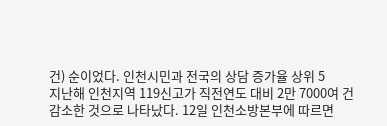건) 순이었다. 인천시민과 전국의 상담 증가율 상위 5
지난해 인천지역 119신고가 직전연도 대비 2만 7000여 건 감소한 것으로 나타났다. 12일 인천소방본부에 따르면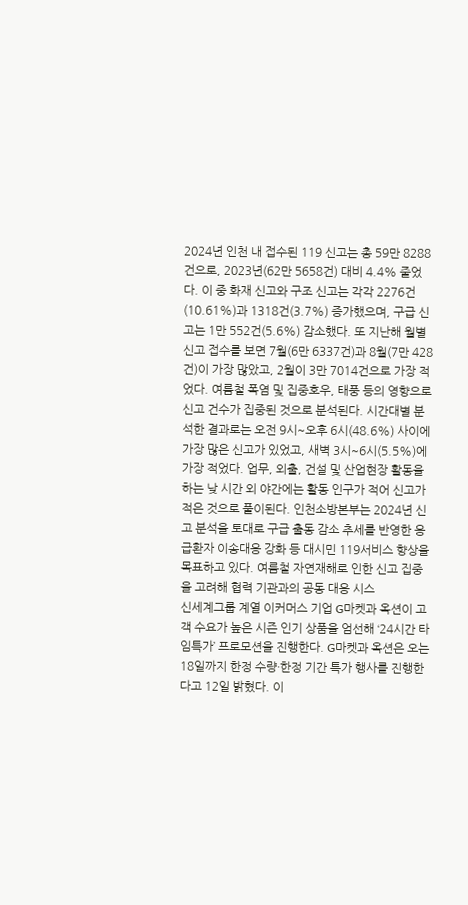2024년 인천 내 접수된 119 신고는 총 59만 8288건으로, 2023년(62만 5658건) 대비 4.4% 줄었다. 이 중 화재 신고와 구조 신고는 각각 2276건(10.61%)과 1318건(3.7%) 증가했으며, 구급 신고는 1만 552건(5.6%) 감소했다. 또 지난해 월별 신고 접수를 보면 7월(6만 6337건)과 8월(7만 428건)이 가장 많았고, 2월이 3만 7014건으로 가장 적었다. 여름철 폭염 및 집중호우, 태풍 등의 영향으로 신고 건수가 집중된 것으로 분석된다. 시간대별 분석한 결과로는 오전 9시~오후 6시(48.6%) 사이에 가장 많은 신고가 있었고, 새벽 3시~6시(5.5%)에 가장 적었다. 업무, 외출, 건설 및 산업현장 활동을 하는 낮 시간 외 야간에는 활동 인구가 적어 신고가 적은 것으로 풀이된다. 인천소방본부는 2024년 신고 분석을 토대로 구급 출동 감소 추세를 반영한 응급환자 이송대응 강화 등 대시민 119서비스 향상을 목표하고 있다. 여름철 자연재해로 인한 신고 집중을 고려해 협력 기관과의 공동 대응 시스
신세계그룹 계열 이커머스 기업 G마켓과 옥션이 고객 수요가 높은 시즌 인기 상품을 엄선해 ‘24시간 타임특가’ 프로모션을 진행한다. G마켓과 옥션은 오는 18일까지 한정 수량·한정 기간 특가 행사를 진행한다고 12일 밝혔다. 이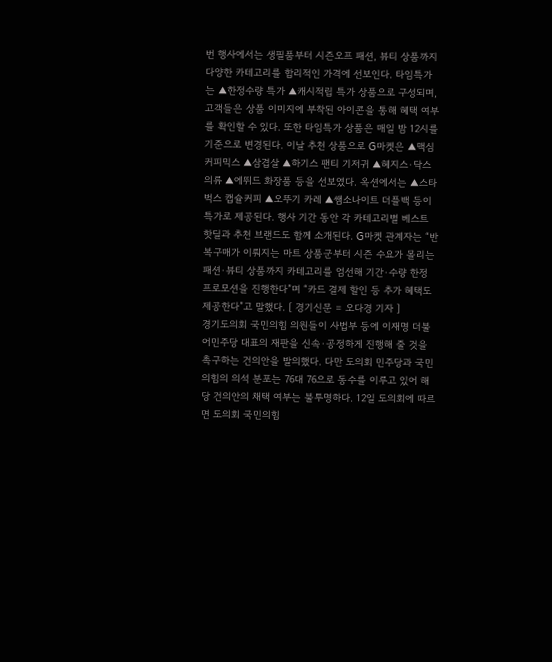번 행사에서는 생필품부터 시즌오프 패션, 뷰티 상품까지 다양한 카테고리를 합리적인 가격에 선보인다. 타임특가는 ▲한정수량 특가 ▲캐시적립 특가 상품으로 구성되며, 고객들은 상품 이미지에 부착된 아이콘을 통해 혜택 여부를 확인할 수 있다. 또한 타임특가 상품은 매일 밤 12시를 기준으로 변경된다. 이날 추천 상품으로 G마켓은 ▲맥심 커피믹스 ▲삼겹살 ▲하기스 팬티 기저귀 ▲헤지스·닥스 의류 ▲에뛰드 화장품 등을 선보였다. 옥션에서는 ▲스타벅스 캡슐커피 ▲오뚜기 카레 ▲쌤소나이트 더플백 등이 특가로 제공된다. 행사 기간 동안 각 카테고리별 베스트 핫딜과 추천 브랜드도 함께 소개된다. G마켓 관계자는 “반복구매가 이뤄지는 마트 상품군부터 시즌 수요가 몰리는 패션·뷰티 상품까지 카테고리를 엄선해 기간·수량 한정 프로모션을 진행한다”며 “카드 결제 할인 등 추가 혜택도 제공한다”고 말했다. [ 경기신문 = 오다경 기자 ]
경기도의회 국민의힘 의원들이 사법부 등에 이재명 더불어민주당 대표의 재판을 신속·공정하게 진행해 줄 것을 촉구하는 건의안을 발의했다. 다만 도의회 민주당과 국민의힘의 의석 분포는 76대 76으로 동수를 이루고 있어 해당 건의안의 채택 여부는 불투명하다. 12일 도의회에 따르면 도의회 국민의힘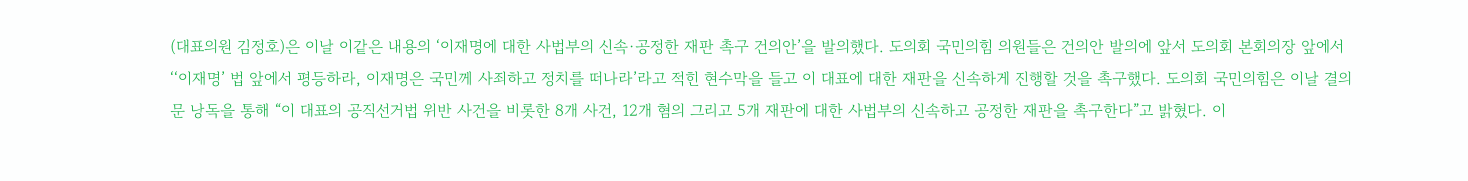(대표의원 김정호)은 이날 이같은 내용의 ‘이재명에 대한 사법부의 신속·공정한 재판 촉구 건의안’을 발의했다. 도의회 국민의힘 의원들은 건의안 발의에 앞서 도의회 본회의장 앞에서 ‘‘이재명’ 법 앞에서 평등하라, 이재명은 국민께 사죄하고 정치를 떠나라’라고 적힌 현수막을 들고 이 대표에 대한 재판을 신속하게 진행할 것을 촉구했다. 도의회 국민의힘은 이날 결의문 낭독을 통해 “이 대표의 공직선거법 위반 사건을 비롯한 8개 사건, 12개 혐의 그리고 5개 재판에 대한 사법부의 신속하고 공정한 재판을 촉구한다”고 밝혔다. 이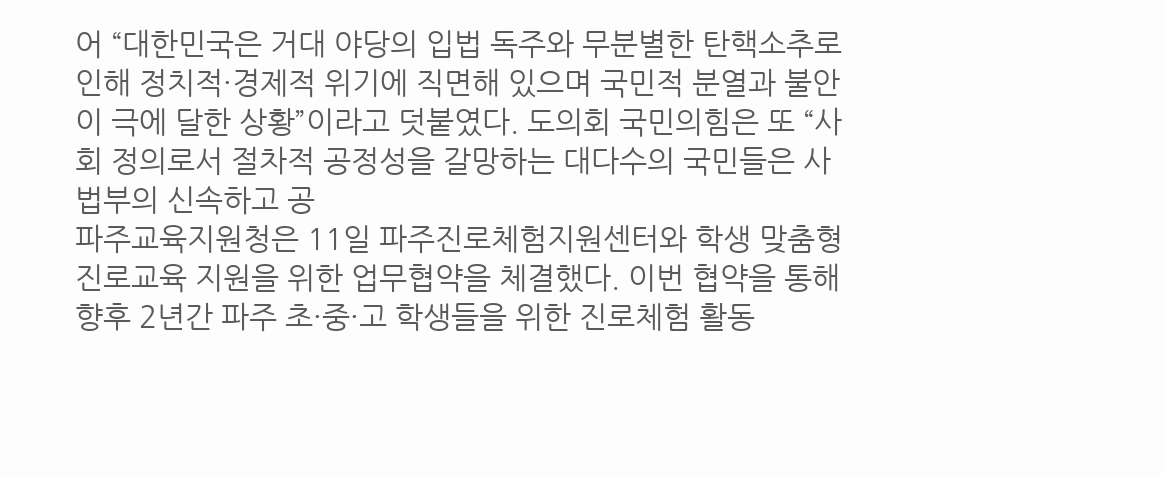어 “대한민국은 거대 야당의 입법 독주와 무분별한 탄핵소추로 인해 정치적·경제적 위기에 직면해 있으며 국민적 분열과 불안이 극에 달한 상황”이라고 덧붙였다. 도의회 국민의힘은 또 “사회 정의로서 절차적 공정성을 갈망하는 대다수의 국민들은 사법부의 신속하고 공
파주교육지원청은 11일 파주진로체험지원센터와 학생 맞춤형 진로교육 지원을 위한 업무협약을 체결했다. 이번 협약을 통해 향후 2년간 파주 초·중·고 학생들을 위한 진로체험 활동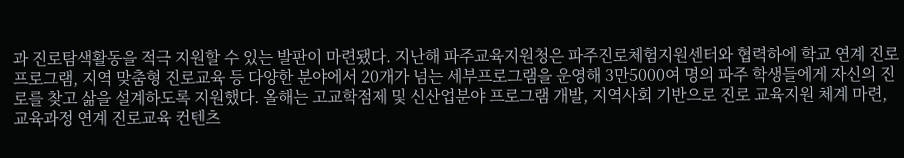과 진로탐색활동을 적극 지원할 수 있는 발판이 마련됐다. 지난해 파주교육지원청은 파주진로체험지원센터와 협력하에 학교 연계 진로 프로그램, 지역 맞춤형 진로교육 등 다양한 분야에서 20개가 넘는 세부프로그램을 운영해 3만5000여 명의 파주 학생들에게 자신의 진로를 찾고 삶을 설계하도록 지원했다. 올해는 고교학점제 및 신산업분야 프로그램 개발, 지역사회 기반으로 진로 교육지원 체계 마련, 교육과정 연계 진로교육 컨텐츠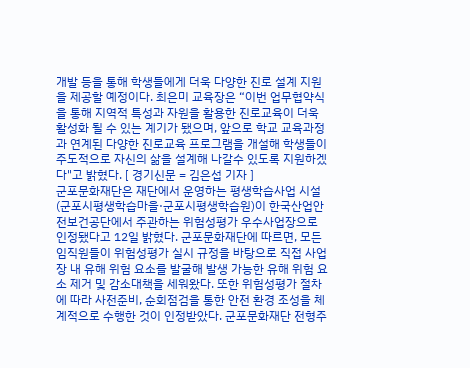개발 등을 통해 학생들에게 더욱 다양한 진로 설계 지원을 제공할 예정이다. 최은미 교육장은 “이번 업무협약식을 통해 지역적 특성과 자원을 활용한 진로교육이 더욱 활성화 될 수 있는 계기가 됐으며, 앞으로 학교 교육과정과 연계된 다양한 진로교육 프로그램을 개설해 학생들이 주도적으로 자신의 삶을 설계해 나갈수 있도록 지원하겠다"고 밝혔다. [ 경기신문 = 김은섭 기자 ]
군포문화재단은 재단에서 운영하는 평생학습사업 시설(군포시평생학습마을·군포시평생학습원)이 한국산업안전보건공단에서 주관하는 위험성평가 우수사업장으로 인정됐다고 12일 밝혔다. 군포문화재단에 따르면, 모든 임직원들이 위험성평가 실시 규정을 바탕으로 직접 사업장 내 유해 위험 요소를 발굴해 발생 가능한 유해 위험 요소 제거 및 감소대책을 세워왔다. 또한 위험성평가 절차에 따라 사전준비, 순회점검을 통한 안전 환경 조성을 체계적으로 수행한 것이 인정받았다. 군포문화재단 전형주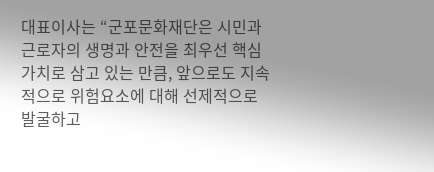대표이사는 “군포문화재단은 시민과 근로자의 생명과 안전을 최우선 핵심 가치로 삼고 있는 만큼, 앞으로도 지속적으로 위험요소에 대해 선제적으로 발굴하고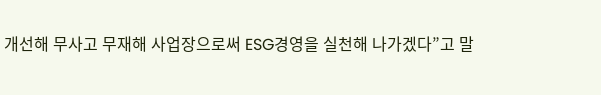개선해 무사고 무재해 사업장으로써 ESG경영을 실천해 나가겠다”고 말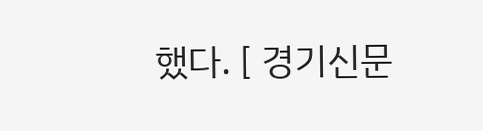했다. [ 경기신문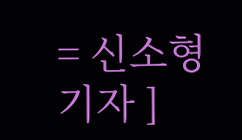= 신소형 기자 ]